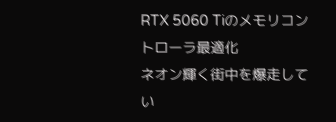RTX 5060 Tiのメモリコントローラ最適化
ネオン輝く街中を爆走してい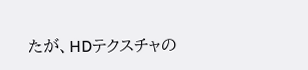たが、HDテクスチャの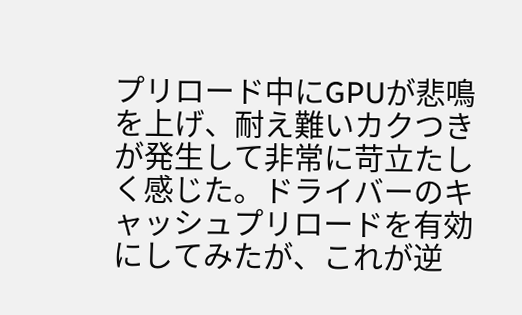プリロード中にGPUが悲鳴を上げ、耐え難いカクつきが発生して非常に苛立たしく感じた。ドライバーのキャッシュプリロードを有効にしてみたが、これが逆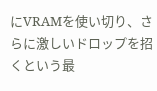にVRAMを使い切り、さらに激しいドロップを招くという最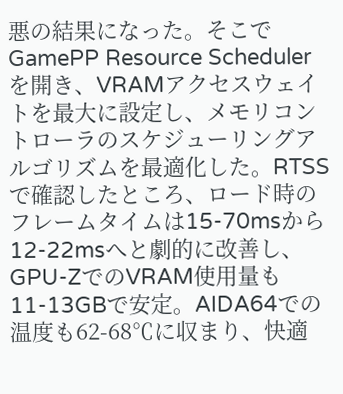悪の結果になった。そこでGamePP Resource Schedulerを開き、VRAMアクセスウェイトを最大に設定し、メモリコントローラのスケジューリングアルゴリズムを最適化した。RTSSで確認したところ、ロード時のフレームタイムは15-70msから12-22msへと劇的に改善し、GPU-ZでのVRAM使用量も11-13GBで安定。AIDA64での温度も62-68℃に収まり、快適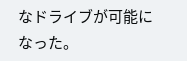なドライブが可能になった。